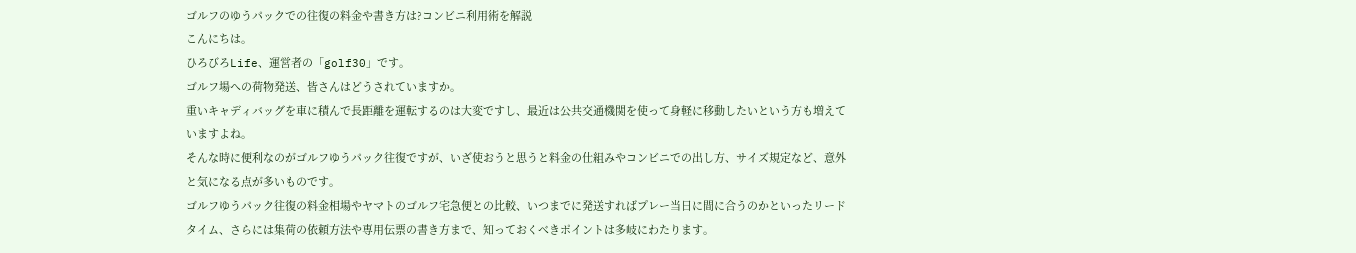ゴルフのゆうパックでの往復の料金や書き方は?コンビニ利用術を解説
こんにちは。
ひろびろLife、運営者の「golf30」です。
ゴルフ場への荷物発送、皆さんはどうされていますか。
重いキャディバッグを車に積んで長距離を運転するのは大変ですし、最近は公共交通機関を使って身軽に移動したいという方も増えていますよね。
そんな時に便利なのがゴルフゆうパック往復ですが、いざ使おうと思うと料金の仕組みやコンビニでの出し方、サイズ規定など、意外と気になる点が多いものです。
ゴルフゆうパック往復の料金相場やヤマトのゴルフ宅急便との比較、いつまでに発送すればプレー当日に間に合うのかといったリードタイム、さらには集荷の依頼方法や専用伝票の書き方まで、知っておくべきポイントは多岐にわたります。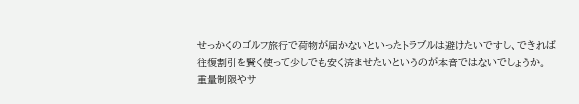せっかくのゴルフ旅行で荷物が届かないといったトラブルは避けたいですし、できれば往復割引を賢く使って少しでも安く済ませたいというのが本音ではないでしょうか。
重量制限やサ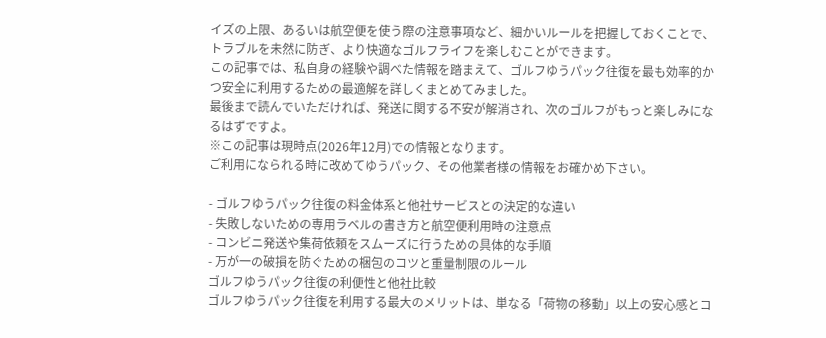イズの上限、あるいは航空便を使う際の注意事項など、細かいルールを把握しておくことで、トラブルを未然に防ぎ、より快適なゴルフライフを楽しむことができます。
この記事では、私自身の経験や調べた情報を踏まえて、ゴルフゆうパック往復を最も効率的かつ安全に利用するための最適解を詳しくまとめてみました。
最後まで読んでいただければ、発送に関する不安が解消され、次のゴルフがもっと楽しみになるはずですよ。
※この記事は現時点(2026年12月)での情報となります。
ご利用になられる時に改めてゆうパック、その他業者様の情報をお確かめ下さい。

- ゴルフゆうパック往復の料金体系と他社サービスとの決定的な違い
- 失敗しないための専用ラベルの書き方と航空便利用時の注意点
- コンビニ発送や集荷依頼をスムーズに行うための具体的な手順
- 万が一の破損を防ぐための梱包のコツと重量制限のルール
ゴルフゆうパック往復の利便性と他社比較
ゴルフゆうパック往復を利用する最大のメリットは、単なる「荷物の移動」以上の安心感とコ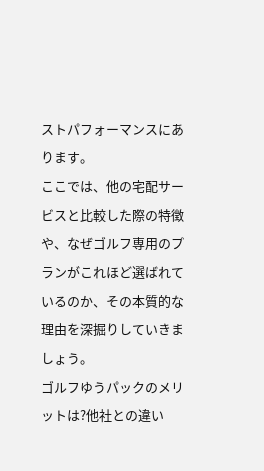ストパフォーマンスにあります。
ここでは、他の宅配サービスと比較した際の特徴や、なぜゴルフ専用のプランがこれほど選ばれているのか、その本質的な理由を深掘りしていきましょう。
ゴルフゆうパックのメリットは?他社との違い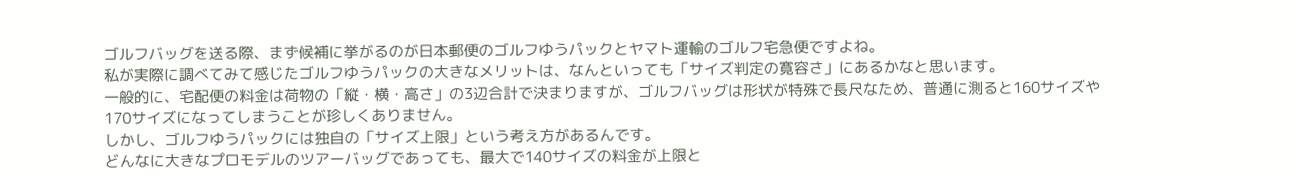ゴルフバッグを送る際、まず候補に挙がるのが日本郵便のゴルフゆうパックとヤマト運輸のゴルフ宅急便ですよね。
私が実際に調べてみて感じたゴルフゆうパックの大きなメリットは、なんといっても「サイズ判定の寛容さ」にあるかなと思います。
一般的に、宅配便の料金は荷物の「縦・横・高さ」の3辺合計で決まりますが、ゴルフバッグは形状が特殊で長尺なため、普通に測ると160サイズや170サイズになってしまうことが珍しくありません。
しかし、ゴルフゆうパックには独自の「サイズ上限」という考え方があるんです。
どんなに大きなプロモデルのツアーバッグであっても、最大で140サイズの料金が上限と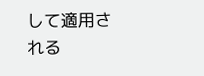して適用される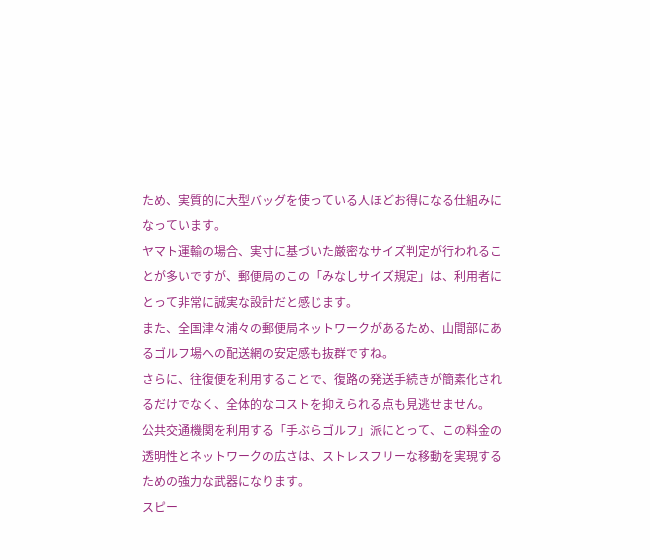ため、実質的に大型バッグを使っている人ほどお得になる仕組みになっています。
ヤマト運輸の場合、実寸に基づいた厳密なサイズ判定が行われることが多いですが、郵便局のこの「みなしサイズ規定」は、利用者にとって非常に誠実な設計だと感じます。
また、全国津々浦々の郵便局ネットワークがあるため、山間部にあるゴルフ場への配送網の安定感も抜群ですね。
さらに、往復便を利用することで、復路の発送手続きが簡素化されるだけでなく、全体的なコストを抑えられる点も見逃せません。
公共交通機関を利用する「手ぶらゴルフ」派にとって、この料金の透明性とネットワークの広さは、ストレスフリーな移動を実現するための強力な武器になります。
スピー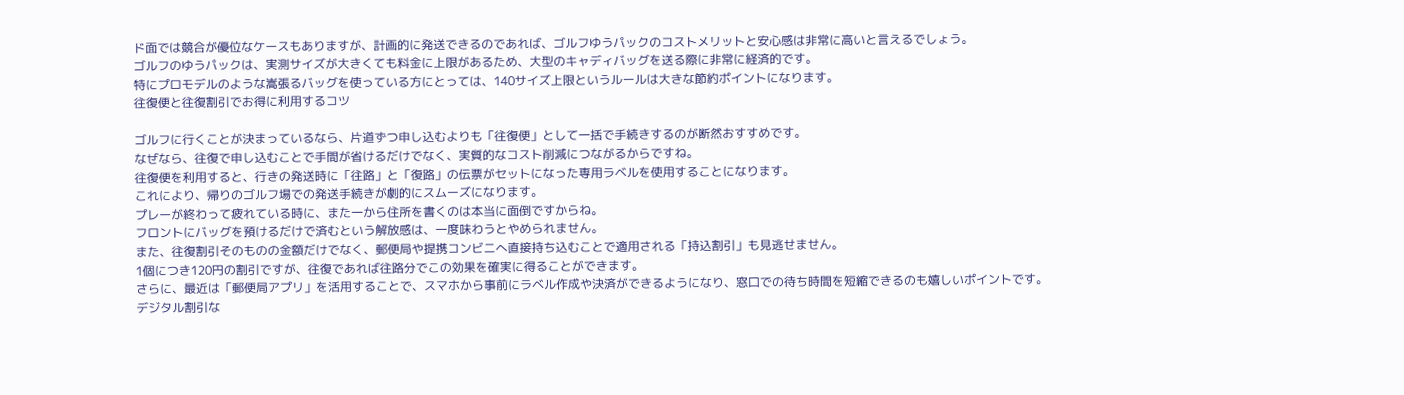ド面では競合が優位なケースもありますが、計画的に発送できるのであれば、ゴルフゆうパックのコストメリットと安心感は非常に高いと言えるでしょう。
ゴルフのゆうパックは、実測サイズが大きくても料金に上限があるため、大型のキャディバッグを送る際に非常に経済的です。
特にプロモデルのような嵩張るバッグを使っている方にとっては、140サイズ上限というルールは大きな節約ポイントになります。
往復便と往復割引でお得に利用するコツ

ゴルフに行くことが決まっているなら、片道ずつ申し込むよりも「往復便」として一括で手続きするのが断然おすすめです。
なぜなら、往復で申し込むことで手間が省けるだけでなく、実質的なコスト削減につながるからですね。
往復便を利用すると、行きの発送時に「往路」と「復路」の伝票がセットになった専用ラベルを使用することになります。
これにより、帰りのゴルフ場での発送手続きが劇的にスムーズになります。
プレーが終わって疲れている時に、また一から住所を書くのは本当に面倒ですからね。
フロントにバッグを預けるだけで済むという解放感は、一度味わうとやめられません。
また、往復割引そのものの金額だけでなく、郵便局や提携コンビニへ直接持ち込むことで適用される「持込割引」も見逃せません。
1個につき120円の割引ですが、往復であれば往路分でこの効果を確実に得ることができます。
さらに、最近は「郵便局アプリ」を活用することで、スマホから事前にラベル作成や決済ができるようになり、窓口での待ち時間を短縮できるのも嬉しいポイントです。
デジタル割引な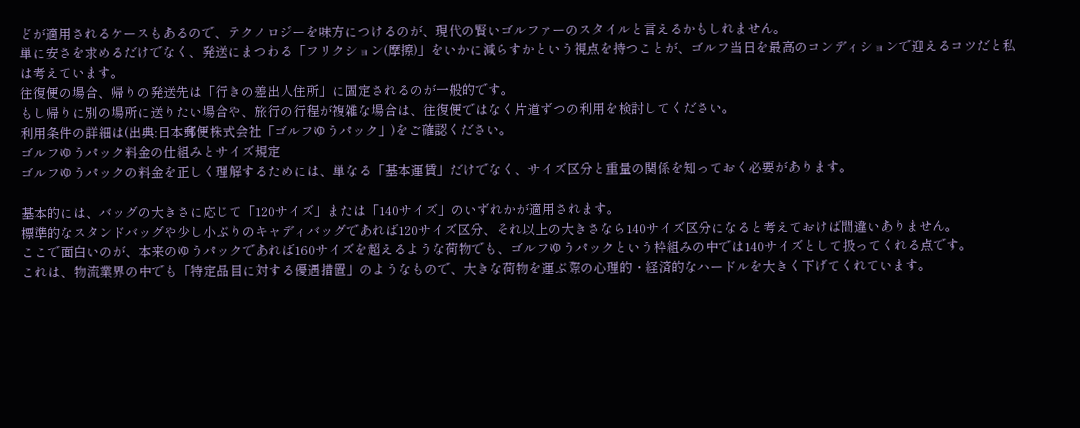どが適用されるケースもあるので、テクノロジーを味方につけるのが、現代の賢いゴルファーのスタイルと言えるかもしれません。
単に安さを求めるだけでなく、発送にまつわる「フリクション(摩擦)」をいかに減らすかという視点を持つことが、ゴルフ当日を最高のコンディションで迎えるコツだと私は考えています。
往復便の場合、帰りの発送先は「行きの差出人住所」に固定されるのが一般的です。
もし帰りに別の場所に送りたい場合や、旅行の行程が複雑な場合は、往復便ではなく片道ずつの利用を検討してください。
利用条件の詳細は(出典:日本郵便株式会社「ゴルフゆうパック」)をご確認ください。
ゴルフゆうパック料金の仕組みとサイズ規定
ゴルフゆうパックの料金を正しく理解するためには、単なる「基本運賃」だけでなく、サイズ区分と重量の関係を知っておく必要があります。

基本的には、バッグの大きさに応じて「120サイズ」または「140サイズ」のいずれかが適用されます。
標準的なスタンドバッグや少し小ぶりのキャディバッグであれば120サイズ区分、それ以上の大きさなら140サイズ区分になると考えておけば間違いありません。
ここで面白いのが、本来のゆうパックであれば160サイズを超えるような荷物でも、ゴルフゆうパックという枠組みの中では140サイズとして扱ってくれる点です。
これは、物流業界の中でも「特定品目に対する優遇措置」のようなもので、大きな荷物を運ぶ際の心理的・経済的なハードルを大きく下げてくれています。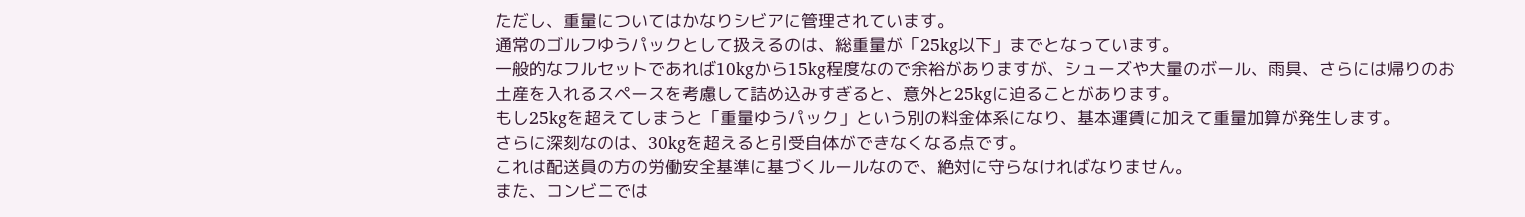ただし、重量についてはかなりシビアに管理されています。
通常のゴルフゆうパックとして扱えるのは、総重量が「25kg以下」までとなっています。
一般的なフルセットであれば10kgから15kg程度なので余裕がありますが、シューズや大量のボール、雨具、さらには帰りのお土産を入れるスペースを考慮して詰め込みすぎると、意外と25kgに迫ることがあります。
もし25kgを超えてしまうと「重量ゆうパック」という別の料金体系になり、基本運賃に加えて重量加算が発生します。
さらに深刻なのは、30kgを超えると引受自体ができなくなる点です。
これは配送員の方の労働安全基準に基づくルールなので、絶対に守らなければなりません。
また、コンビニでは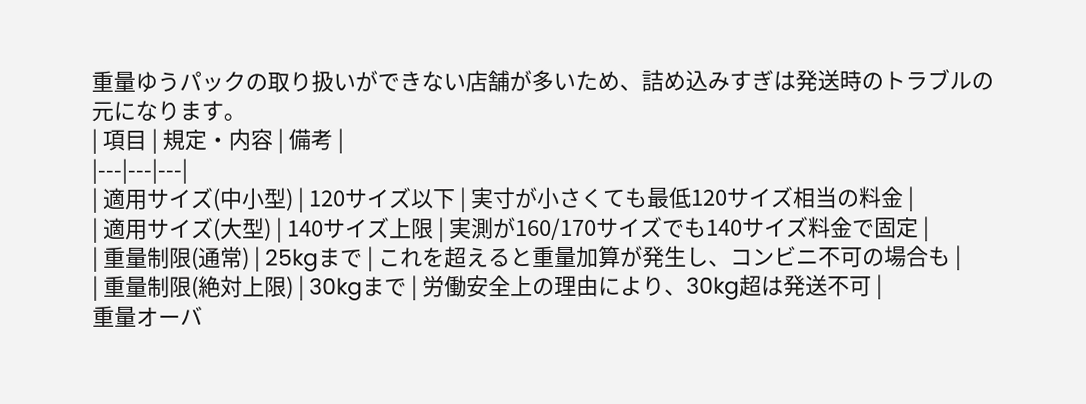重量ゆうパックの取り扱いができない店舗が多いため、詰め込みすぎは発送時のトラブルの元になります。
| 項目 | 規定・内容 | 備考 |
|---|---|---|
| 適用サイズ(中小型) | 120サイズ以下 | 実寸が小さくても最低120サイズ相当の料金 |
| 適用サイズ(大型) | 140サイズ上限 | 実測が160/170サイズでも140サイズ料金で固定 |
| 重量制限(通常) | 25kgまで | これを超えると重量加算が発生し、コンビニ不可の場合も |
| 重量制限(絶対上限) | 30kgまで | 労働安全上の理由により、30kg超は発送不可 |
重量オーバ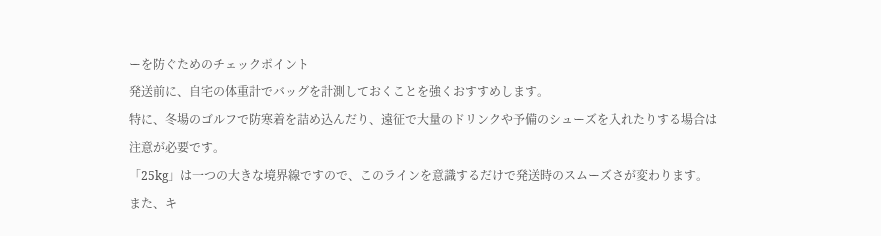ーを防ぐためのチェックポイント
発送前に、自宅の体重計でバッグを計測しておくことを強くおすすめします。
特に、冬場のゴルフで防寒着を詰め込んだり、遠征で大量のドリンクや予備のシューズを入れたりする場合は注意が必要です。
「25kg」は一つの大きな境界線ですので、このラインを意識するだけで発送時のスムーズさが変わります。
また、キ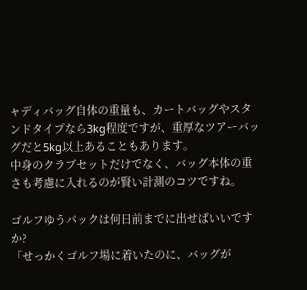ャディバッグ自体の重量も、カートバッグやスタンドタイプなら3kg程度ですが、重厚なツアーバッグだと5kg以上あることもあります。
中身のクラブセットだけでなく、バッグ本体の重さも考慮に入れるのが賢い計測のコツですね。

ゴルフゆうパックは何日前までに出せばいいですか?
「せっかくゴルフ場に着いたのに、バッグが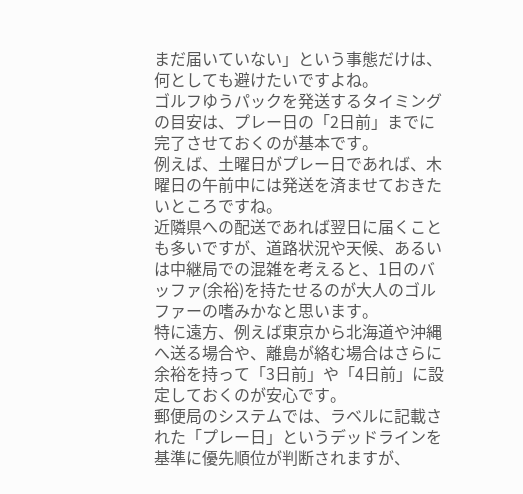まだ届いていない」という事態だけは、何としても避けたいですよね。
ゴルフゆうパックを発送するタイミングの目安は、プレー日の「2日前」までに完了させておくのが基本です。
例えば、土曜日がプレー日であれば、木曜日の午前中には発送を済ませておきたいところですね。
近隣県への配送であれば翌日に届くことも多いですが、道路状況や天候、あるいは中継局での混雑を考えると、1日のバッファ(余裕)を持たせるのが大人のゴルファーの嗜みかなと思います。
特に遠方、例えば東京から北海道や沖縄へ送る場合や、離島が絡む場合はさらに余裕を持って「3日前」や「4日前」に設定しておくのが安心です。
郵便局のシステムでは、ラベルに記載された「プレー日」というデッドラインを基準に優先順位が判断されますが、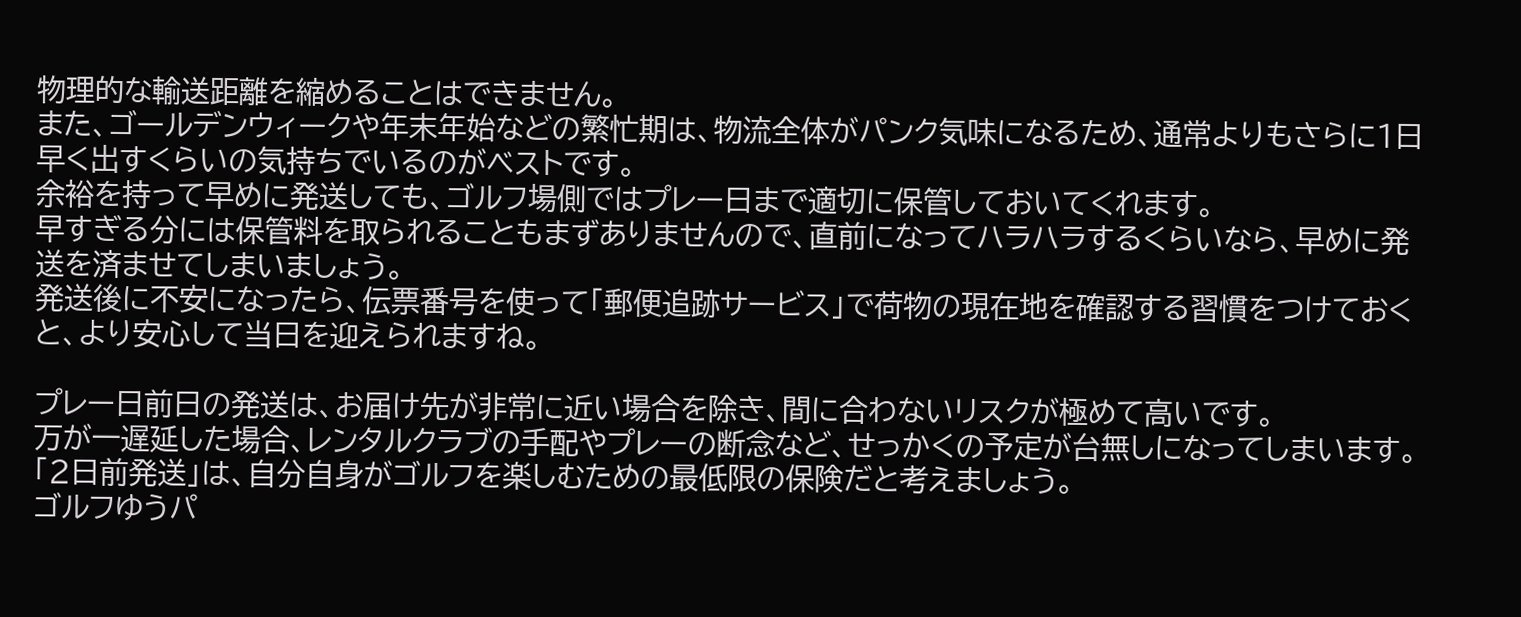物理的な輸送距離を縮めることはできません。
また、ゴールデンウィークや年末年始などの繁忙期は、物流全体がパンク気味になるため、通常よりもさらに1日早く出すくらいの気持ちでいるのがベストです。
余裕を持って早めに発送しても、ゴルフ場側ではプレー日まで適切に保管しておいてくれます。
早すぎる分には保管料を取られることもまずありませんので、直前になってハラハラするくらいなら、早めに発送を済ませてしまいましょう。
発送後に不安になったら、伝票番号を使って「郵便追跡サービス」で荷物の現在地を確認する習慣をつけておくと、より安心して当日を迎えられますね。

プレー日前日の発送は、お届け先が非常に近い場合を除き、間に合わないリスクが極めて高いです。
万が一遅延した場合、レンタルクラブの手配やプレーの断念など、せっかくの予定が台無しになってしまいます。
「2日前発送」は、自分自身がゴルフを楽しむための最低限の保険だと考えましょう。
ゴルフゆうパ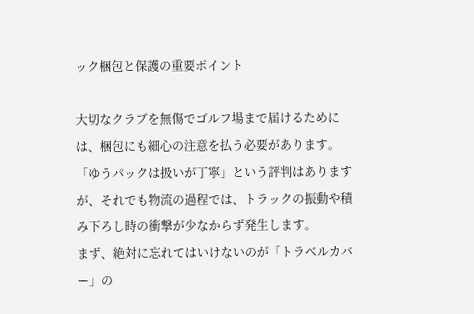ック梱包と保護の重要ポイント

大切なクラブを無傷でゴルフ場まで届けるためには、梱包にも細心の注意を払う必要があります。
「ゆうパックは扱いが丁寧」という評判はありますが、それでも物流の過程では、トラックの振動や積み下ろし時の衝撃が少なからず発生します。
まず、絶対に忘れてはいけないのが「トラベルカバー」の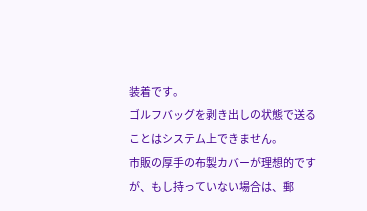装着です。
ゴルフバッグを剥き出しの状態で送ることはシステム上できません。
市販の厚手の布製カバーが理想的ですが、もし持っていない場合は、郵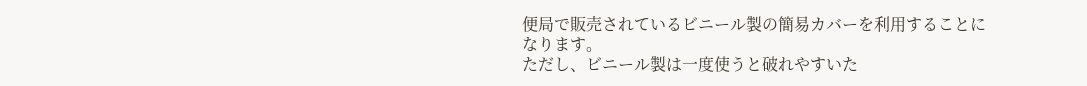便局で販売されているビニール製の簡易カバーを利用することになります。
ただし、ビニール製は一度使うと破れやすいた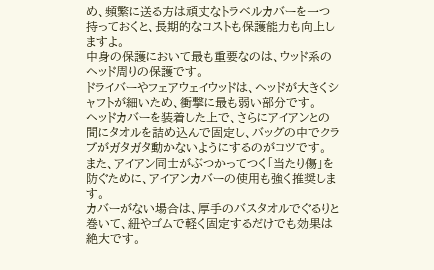め、頻繁に送る方は頑丈なトラベルカバーを一つ持っておくと、長期的なコストも保護能力も向上しますよ。
中身の保護において最も重要なのは、ウッド系のヘッド周りの保護です。
ドライバーやフェアウェイウッドは、ヘッドが大きくシャフトが細いため、衝撃に最も弱い部分です。
ヘッドカバーを装着した上で、さらにアイアンとの間にタオルを詰め込んで固定し、バッグの中でクラブがガタガタ動かないようにするのがコツです。
また、アイアン同士がぶつかってつく「当たり傷」を防ぐために、アイアンカバーの使用も強く推奨します。
カバーがない場合は、厚手のバスタオルでぐるりと巻いて、紐やゴムで軽く固定するだけでも効果は絶大です。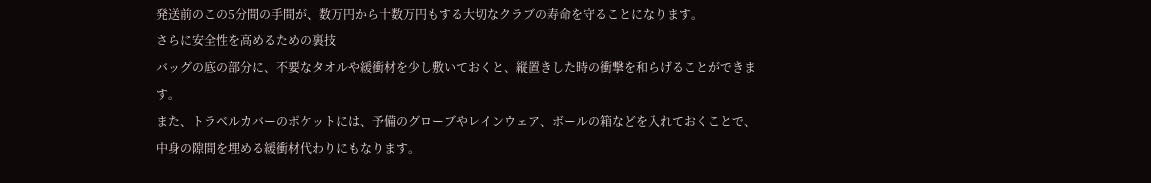発送前のこの5分間の手間が、数万円から十数万円もする大切なクラブの寿命を守ることになります。
さらに安全性を高めるための裏技
バッグの底の部分に、不要なタオルや緩衝材を少し敷いておくと、縦置きした時の衝撃を和らげることができます。
また、トラベルカバーのポケットには、予備のグローブやレインウェア、ボールの箱などを入れておくことで、中身の隙間を埋める緩衝材代わりにもなります。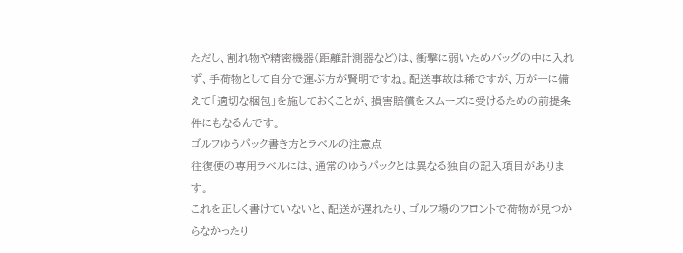ただし、割れ物や精密機器(距離計測器など)は、衝撃に弱いためバッグの中に入れず、手荷物として自分で運ぶ方が賢明ですね。配送事故は稀ですが、万が一に備えて「適切な梱包」を施しておくことが、損害賠償をスムーズに受けるための前提条件にもなるんです。
ゴルフゆうパック書き方とラベルの注意点
往復便の専用ラベルには、通常のゆうパックとは異なる独自の記入項目があります。
これを正しく書けていないと、配送が遅れたり、ゴルフ場のフロントで荷物が見つからなかったり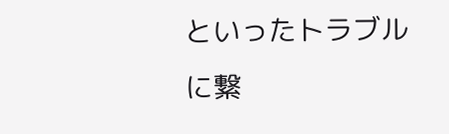といったトラブルに繋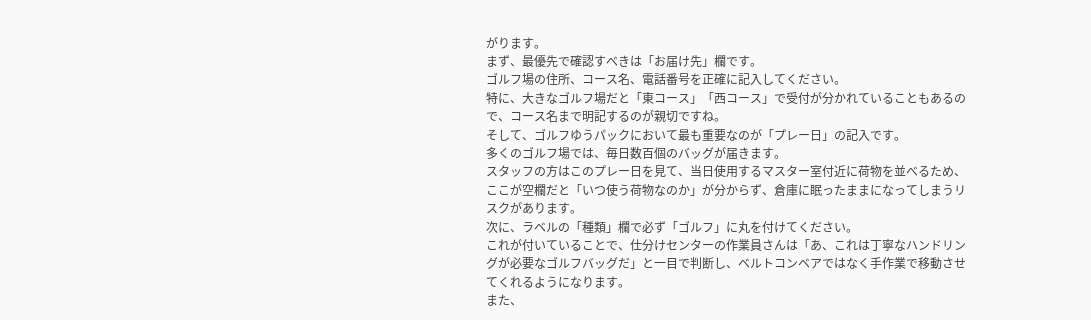がります。
まず、最優先で確認すべきは「お届け先」欄です。
ゴルフ場の住所、コース名、電話番号を正確に記入してください。
特に、大きなゴルフ場だと「東コース」「西コース」で受付が分かれていることもあるので、コース名まで明記するのが親切ですね。
そして、ゴルフゆうパックにおいて最も重要なのが「プレー日」の記入です。
多くのゴルフ場では、毎日数百個のバッグが届きます。
スタッフの方はこのプレー日を見て、当日使用するマスター室付近に荷物を並べるため、ここが空欄だと「いつ使う荷物なのか」が分からず、倉庫に眠ったままになってしまうリスクがあります。
次に、ラベルの「種類」欄で必ず「ゴルフ」に丸を付けてください。
これが付いていることで、仕分けセンターの作業員さんは「あ、これは丁寧なハンドリングが必要なゴルフバッグだ」と一目で判断し、ベルトコンベアではなく手作業で移動させてくれるようになります。
また、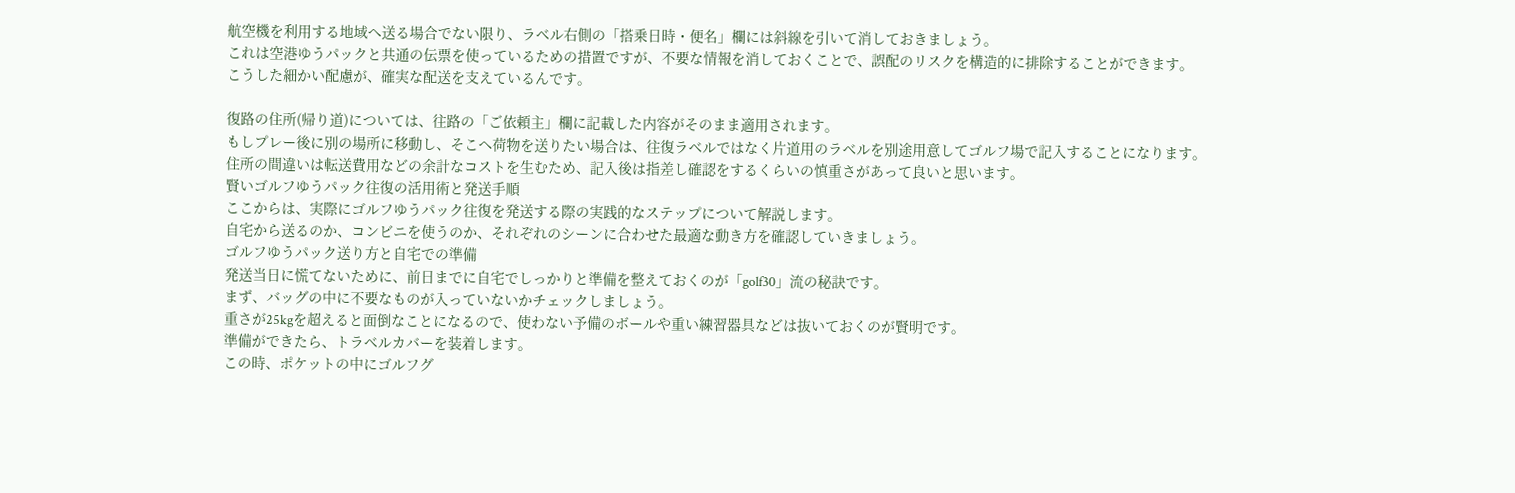航空機を利用する地域へ送る場合でない限り、ラベル右側の「搭乗日時・便名」欄には斜線を引いて消しておきましょう。
これは空港ゆうパックと共通の伝票を使っているための措置ですが、不要な情報を消しておくことで、誤配のリスクを構造的に排除することができます。
こうした細かい配慮が、確実な配送を支えているんです。

復路の住所(帰り道)については、往路の「ご依頼主」欄に記載した内容がそのまま適用されます。
もしプレー後に別の場所に移動し、そこへ荷物を送りたい場合は、往復ラベルではなく片道用のラベルを別途用意してゴルフ場で記入することになります。
住所の間違いは転送費用などの余計なコストを生むため、記入後は指差し確認をするくらいの慎重さがあって良いと思います。
賢いゴルフゆうパック往復の活用術と発送手順
ここからは、実際にゴルフゆうパック往復を発送する際の実践的なステップについて解説します。
自宅から送るのか、コンビニを使うのか、それぞれのシーンに合わせた最適な動き方を確認していきましょう。
ゴルフゆうパック送り方と自宅での準備
発送当日に慌てないために、前日までに自宅でしっかりと準備を整えておくのが「golf30」流の秘訣です。
まず、バッグの中に不要なものが入っていないかチェックしましょう。
重さが25kgを超えると面倒なことになるので、使わない予備のボールや重い練習器具などは抜いておくのが賢明です。
準備ができたら、トラベルカバーを装着します。
この時、ポケットの中にゴルフグ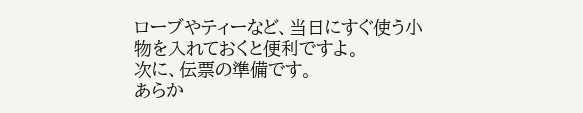ローブやティーなど、当日にすぐ使う小物を入れておくと便利ですよ。
次に、伝票の準備です。
あらか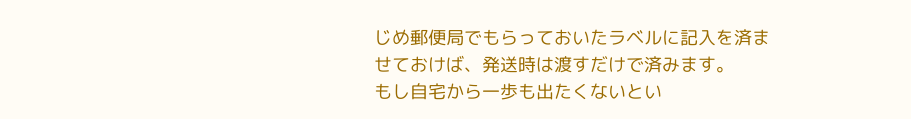じめ郵便局でもらっておいたラベルに記入を済ませておけば、発送時は渡すだけで済みます。
もし自宅から一歩も出たくないとい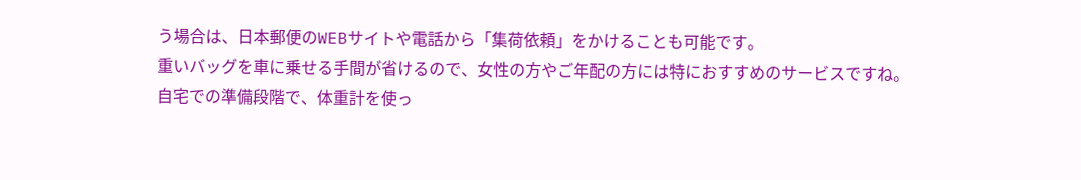う場合は、日本郵便のWEBサイトや電話から「集荷依頼」をかけることも可能です。
重いバッグを車に乗せる手間が省けるので、女性の方やご年配の方には特におすすめのサービスですね。
自宅での準備段階で、体重計を使っ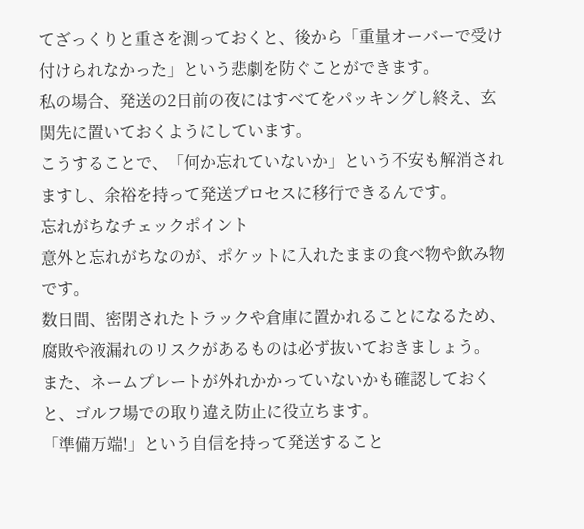てざっくりと重さを測っておくと、後から「重量オーバーで受け付けられなかった」という悲劇を防ぐことができます。
私の場合、発送の2日前の夜にはすべてをパッキングし終え、玄関先に置いておくようにしています。
こうすることで、「何か忘れていないか」という不安も解消されますし、余裕を持って発送プロセスに移行できるんです。
忘れがちなチェックポイント
意外と忘れがちなのが、ポケットに入れたままの食べ物や飲み物です。
数日間、密閉されたトラックや倉庫に置かれることになるため、腐敗や液漏れのリスクがあるものは必ず抜いておきましょう。
また、ネームプレートが外れかかっていないかも確認しておくと、ゴルフ場での取り違え防止に役立ちます。
「準備万端!」という自信を持って発送すること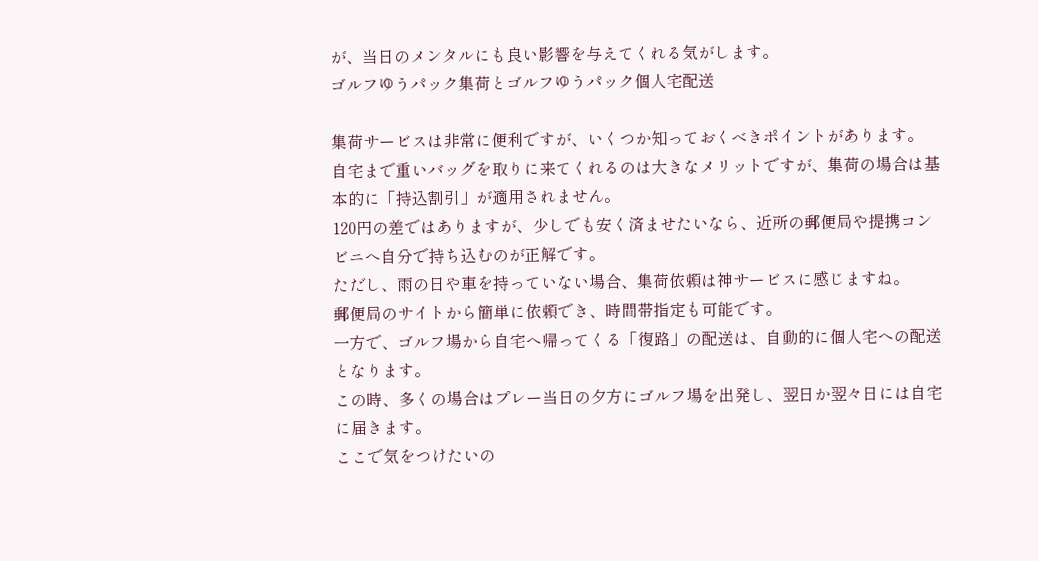が、当日のメンタルにも良い影響を与えてくれる気がします。
ゴルフゆうパック集荷とゴルフゆうパック個人宅配送

集荷サービスは非常に便利ですが、いくつか知っておくべきポイントがあります。
自宅まで重いバッグを取りに来てくれるのは大きなメリットですが、集荷の場合は基本的に「持込割引」が適用されません。
120円の差ではありますが、少しでも安く済ませたいなら、近所の郵便局や提携コンビニへ自分で持ち込むのが正解です。
ただし、雨の日や車を持っていない場合、集荷依頼は神サービスに感じますね。
郵便局のサイトから簡単に依頼でき、時間帯指定も可能です。
一方で、ゴルフ場から自宅へ帰ってくる「復路」の配送は、自動的に個人宅への配送となります。
この時、多くの場合はプレー当日の夕方にゴルフ場を出発し、翌日か翌々日には自宅に届きます。
ここで気をつけたいの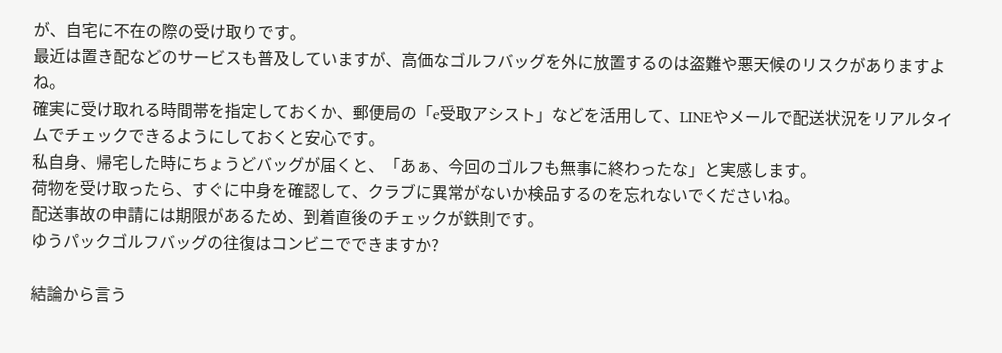が、自宅に不在の際の受け取りです。
最近は置き配などのサービスも普及していますが、高価なゴルフバッグを外に放置するのは盗難や悪天候のリスクがありますよね。
確実に受け取れる時間帯を指定しておくか、郵便局の「e受取アシスト」などを活用して、LINEやメールで配送状況をリアルタイムでチェックできるようにしておくと安心です。
私自身、帰宅した時にちょうどバッグが届くと、「あぁ、今回のゴルフも無事に終わったな」と実感します。
荷物を受け取ったら、すぐに中身を確認して、クラブに異常がないか検品するのを忘れないでくださいね。
配送事故の申請には期限があるため、到着直後のチェックが鉄則です。
ゆうパックゴルフバッグの往復はコンビニでできますか?

結論から言う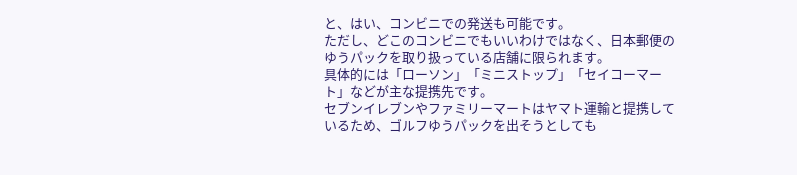と、はい、コンビニでの発送も可能です。
ただし、どこのコンビニでもいいわけではなく、日本郵便のゆうパックを取り扱っている店舗に限られます。
具体的には「ローソン」「ミニストップ」「セイコーマート」などが主な提携先です。
セブンイレブンやファミリーマートはヤマト運輸と提携しているため、ゴルフゆうパックを出そうとしても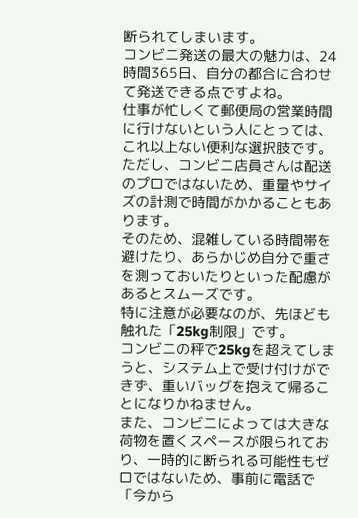断られてしまいます。
コンビニ発送の最大の魅力は、24時間365日、自分の都合に合わせて発送できる点ですよね。
仕事が忙しくて郵便局の営業時間に行けないという人にとっては、これ以上ない便利な選択肢です。
ただし、コンビニ店員さんは配送のプロではないため、重量やサイズの計測で時間がかかることもあります。
そのため、混雑している時間帯を避けたり、あらかじめ自分で重さを測っておいたりといった配慮があるとスムーズです。
特に注意が必要なのが、先ほども触れた「25kg制限」です。
コンビニの秤で25kgを超えてしまうと、システム上で受け付けができず、重いバッグを抱えて帰ることになりかねません。
また、コンビニによっては大きな荷物を置くスペースが限られており、一時的に断られる可能性もゼロではないため、事前に電話で「今から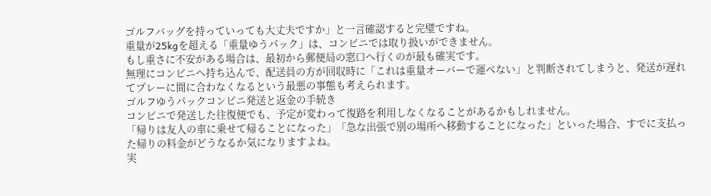ゴルフバッグを持っていっても大丈夫ですか」と一言確認すると完璧ですね。
重量が25kgを超える「重量ゆうパック」は、コンビニでは取り扱いができません。
もし重さに不安がある場合は、最初から郵便局の窓口へ行くのが最も確実です。
無理にコンビニへ持ち込んで、配送員の方が回収時に「これは重量オーバーで運べない」と判断されてしまうと、発送が遅れてプレーに間に合わなくなるという最悪の事態も考えられます。
ゴルフゆうパックコンビニ発送と返金の手続き
コンビニで発送した往復便でも、予定が変わって復路を利用しなくなることがあるかもしれません。
「帰りは友人の車に乗せて帰ることになった」「急な出張で別の場所へ移動することになった」といった場合、すでに支払った帰りの料金がどうなるか気になりますよね。
実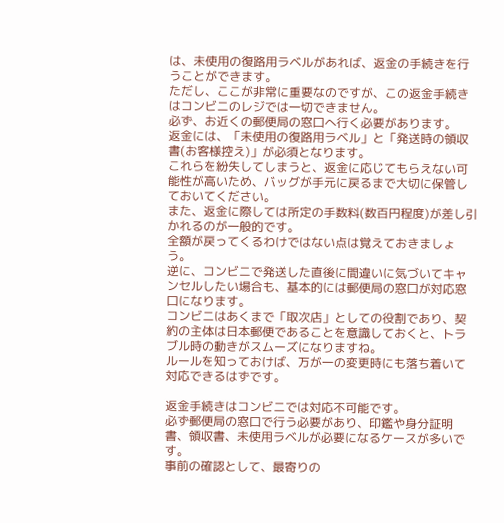は、未使用の復路用ラベルがあれば、返金の手続きを行うことができます。
ただし、ここが非常に重要なのですが、この返金手続きはコンビニのレジでは一切できません。
必ず、お近くの郵便局の窓口へ行く必要があります。
返金には、「未使用の復路用ラベル」と「発送時の領収書(お客様控え)」が必須となります。
これらを紛失してしまうと、返金に応じてもらえない可能性が高いため、バッグが手元に戻るまで大切に保管しておいてください。
また、返金に際しては所定の手数料(数百円程度)が差し引かれるのが一般的です。
全額が戻ってくるわけではない点は覚えておきましょう。
逆に、コンビニで発送した直後に間違いに気づいてキャンセルしたい場合も、基本的には郵便局の窓口が対応窓口になります。
コンビニはあくまで「取次店」としての役割であり、契約の主体は日本郵便であることを意識しておくと、トラブル時の動きがスムーズになりますね。
ルールを知っておけば、万が一の変更時にも落ち着いて対応できるはずです。

返金手続きはコンビニでは対応不可能です。
必ず郵便局の窓口で行う必要があり、印鑑や身分証明書、領収書、未使用ラベルが必要になるケースが多いです。
事前の確認として、最寄りの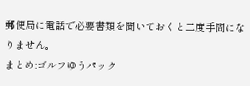郵便局に電話で必要書類を聞いておくと二度手間になりません。
まとめ:ゴルフゆうパック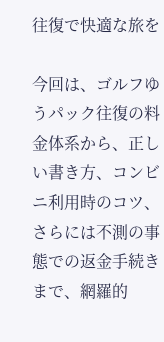往復で快適な旅を

今回は、ゴルフゆうパック往復の料金体系から、正しい書き方、コンビニ利用時のコツ、さらには不測の事態での返金手続きまで、網羅的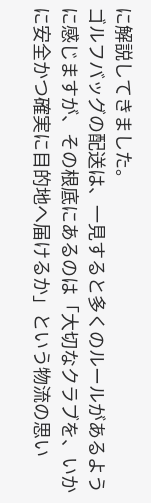に解説してきました。
ゴルフバッグの配送は、一見すると多くのルールがあるように感じますが、その根底にあるのは「大切なクラブを、いかに安全かつ確実に目的地へ届けるか」という物流の思い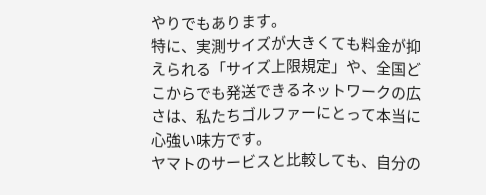やりでもあります。
特に、実測サイズが大きくても料金が抑えられる「サイズ上限規定」や、全国どこからでも発送できるネットワークの広さは、私たちゴルファーにとって本当に心強い味方です。
ヤマトのサービスと比較しても、自分の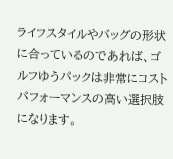ライフスタイルやバッグの形状に合っているのであれば、ゴルフゆうパックは非常にコストパフォーマンスの高い選択肢になります。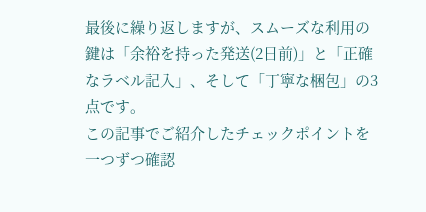最後に繰り返しますが、スムーズな利用の鍵は「余裕を持った発送(2日前)」と「正確なラベル記入」、そして「丁寧な梱包」の3点です。
この記事でご紹介したチェックポイントを一つずつ確認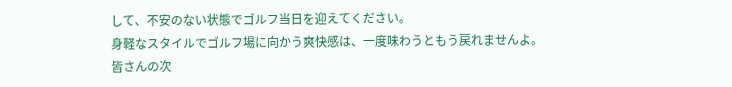して、不安のない状態でゴルフ当日を迎えてください。
身軽なスタイルでゴルフ場に向かう爽快感は、一度味わうともう戻れませんよ。
皆さんの次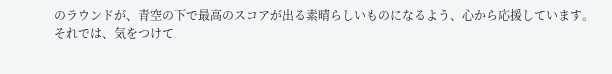のラウンドが、青空の下で最高のスコアが出る素晴らしいものになるよう、心から応援しています。
それでは、気をつけて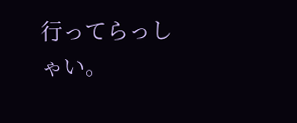行ってらっしゃい。